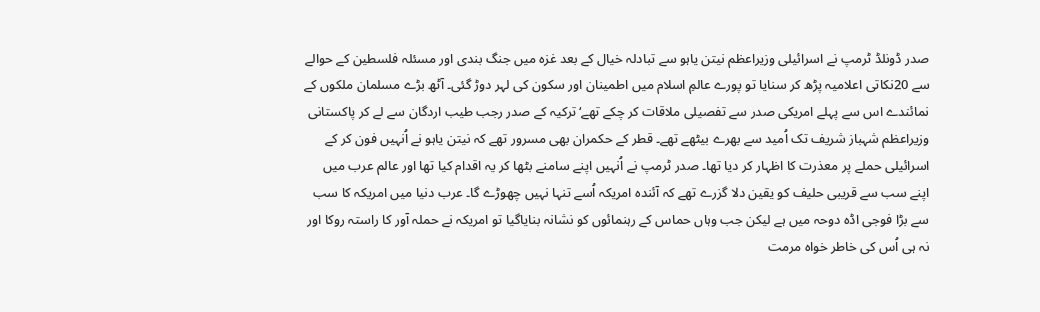صدر ڈونلڈ ٹرمپ نے اسرائیلی وزیراعظم نیتن یاہو سے تبادلہ خیال کے بعد غزہ میں جنگ بندی اور مسئلہ فلسطین کے حوالے سے 20نکاتی اعلامیہ پڑھ کر سنایا تو پورے عالمِ اسلام میں اطمینان اور سکون کی لہر دوڑ گئی۔ آٹھ بڑے مسلمان ملکوں کے نمائندے اس سے پہلے امریکی صدر سے تفصیلی ملاقات کر چکے تھے‘ ترکیہ کے صدر رجب طیب اردگان سے لے کر پاکستانی وزیراعظم شہباز شریف تک اُمید سے بھرے بیٹھے تھے۔ قطر کے حکمران بھی مسرور تھے کہ نیتن یاہو نے اُنہیں فون کر کے اسرائیلی حملے پر معذرت کا اظہار کر دیا تھا۔ صدر ٹرمپ نے اُنہیں اپنے سامنے بٹھا کر یہ اقدام کیا تھا اور عالم عرب میں اپنے سب سے قریبی حلیف کو یقین دلا گزرے تھے کہ آئندہ امریکہ اُسے تنہا نہیں چھوڑے گا۔ عرب دنیا میں امریکہ کا سب سے بڑا فوجی اڈہ دوحہ میں ہے لیکن جب وہاں حماس کے رہنمائوں کو نشانہ بنایاگیا تو امریکہ نے حملہ آور کا راستہ روکا اور نہ ہی اُس کی خاطر خواہ مرمت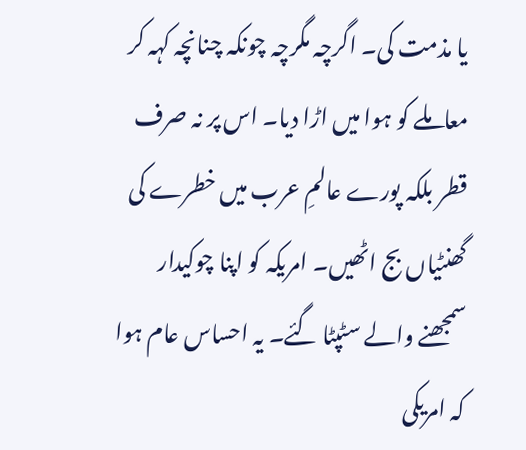یا مذمت کی۔ اگرچہ مگرچہ چونکہ چنانچہ کہہ کر معاملے کو ہوا میں اڑا دیا۔ اس پر نہ صرف قطر بلکہ پورے عالمِ عرب میں خطرے کی گھنٹیاں بج اٹھیں۔ امریکہ کو اپنا چوکیدار سمجھنے والے سٹپٹا گئے۔ یہ احساس عام ہوا کہ امریکی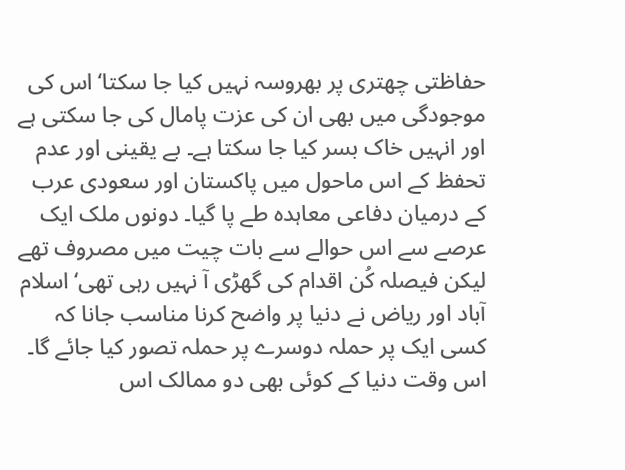حفاظتی چھتری پر بھروسہ نہیں کیا جا سکتا‘ اس کی موجودگی میں بھی ان کی عزت پامال کی جا سکتی ہے اور انہیں خاک بسر کیا جا سکتا ہے۔ بے یقینی اور عدم تحفظ کے اس ماحول میں پاکستان اور سعودی عرب کے درمیان دفاعی معاہدہ طے پا گیا۔ دونوں ملک ایک عرصے سے اس حوالے سے بات چیت میں مصروف تھے لیکن فیصلہ کُن اقدام کی گھڑی آ نہیں رہی تھی‘ اسلام آباد اور ریاض نے دنیا پر واضح کرنا مناسب جانا کہ کسی ایک پر حملہ دوسرے پر حملہ تصور کیا جائے گا۔ اس وقت دنیا کے کوئی بھی دو ممالک اس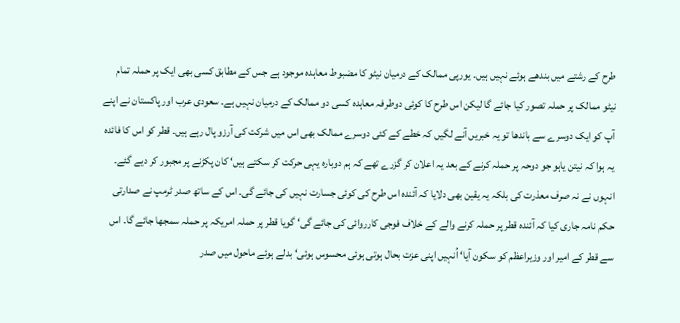طرح کے رشتے میں بندھے ہوئے نہیں ہیں۔ یورپی ممالک کے درمیان نیٹو کا مضبوط معاہدہ موجود ہے جس کے مطابق کسی بھی ایک پر حملہ تمام نیٹو ممالک پر حملہ تصور کیا جائے گا لیکن اس طرح کا کوئی دوطرفہ معاہدہ کسی دو ممالک کے درمیان نہیں ہے۔ سعودی عرب اور پاکستان نے اپنے آپ کو ایک دوسرے سے باندھا تو یہ خبریں آنے لگیں کہ خطے کے کئی دوسرے ممالک بھی اس میں شرکت کی آرزو پال رہے ہیں۔ قطر کو اس کا فائدہ یہ ہوا کہ نیتن یاہو جو دوحہ پر حملہ کرنے کے بعد یہ اعلان کر گزرے تھے کہ ہم دوبارہ یہی حرکت کر سکتے ہیں‘ کان پکڑنے پر مجبور کر دیے گئے۔ انہوں نے نہ صرف معذرت کی بلکہ یہ یقین بھی دلایا کہ آئندہ اس طرح کی کوئی جسارت نہیں کی جائے گی۔ اس کے ساتھ صدر ٹرمپ نے صدارتی حکم نامہ جاری کیا کہ آئندہ قطر پر حملہ کرنے والے کے خلاف فوجی کارروائی کی جائے گی‘ گویا قطر پر حملہ امریکہ پر حملہ سمجھا جائے گا۔ اس سے قطر کے امیر اور وزیراعظم کو سکون آیا‘ اُنہیں اپنی عزت بحال ہوتی ہوئی محسوس ہوئی‘ بدلے ہوئے ماحول میں صدر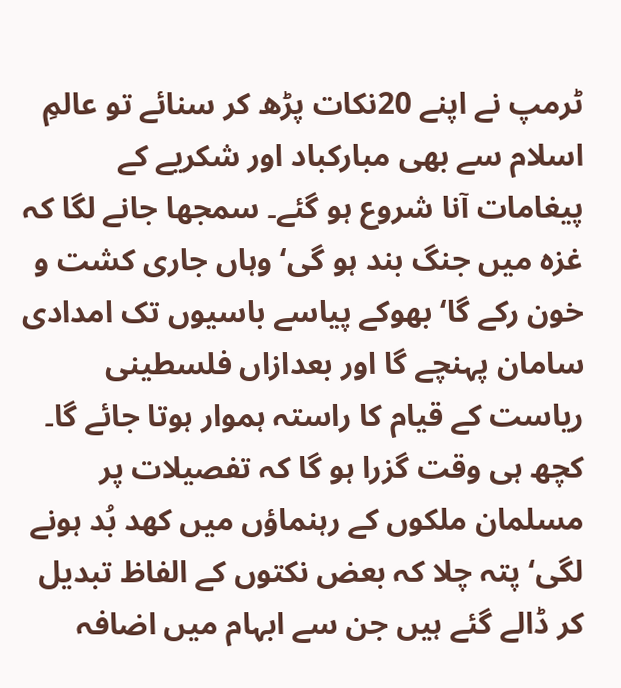ٹرمپ نے اپنے 20نکات پڑھ کر سنائے تو عالمِ اسلام سے بھی مبارکباد اور شکریے کے پیغامات آنا شروع ہو گئے۔ سمجھا جانے لگا کہ غزہ میں جنگ بند ہو گی‘ وہاں جاری کشت و خون رکے گا‘ بھوکے پیاسے باسیوں تک امدادی سامان پہنچے گا اور بعدازاں فلسطینی ریاست کے قیام کا راستہ ہموار ہوتا جائے گا۔
کچھ ہی وقت گزرا ہو گا کہ تفصیلات پر مسلمان ملکوں کے رہنماؤں میں کھد بُد ہونے لگی‘ پتہ چلا کہ بعض نکتوں کے الفاظ تبدیل کر ڈالے گئے ہیں جن سے ابہام میں اضافہ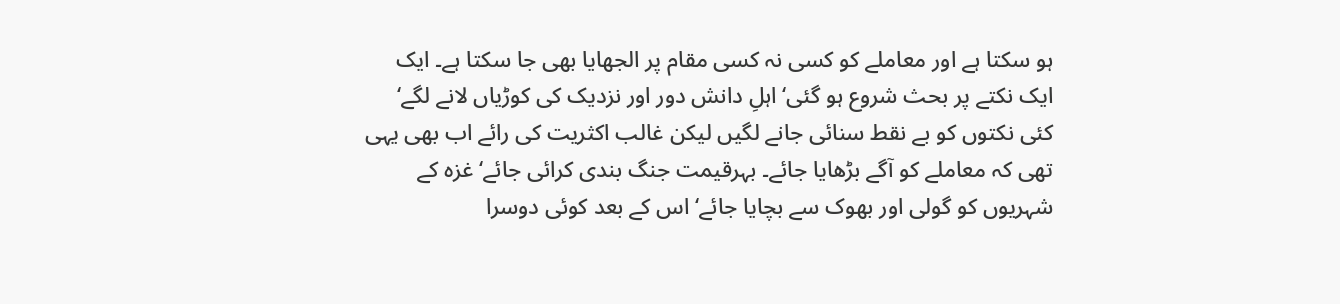ہو سکتا ہے اور معاملے کو کسی نہ کسی مقام پر الجھایا بھی جا سکتا ہے۔ ایک ایک نکتے پر بحث شروع ہو گئی‘ اہلِ دانش دور اور نزدیک کی کوڑیاں لانے لگے‘ کئی نکتوں کو بے نقط سنائی جانے لگیں لیکن غالب اکثریت کی رائے اب بھی یہی تھی کہ معاملے کو آگے بڑھایا جائے۔ بہرقیمت جنگ بندی کرائی جائے‘غزہ کے شہریوں کو گولی اور بھوک سے بچایا جائے‘ اس کے بعد کوئی دوسرا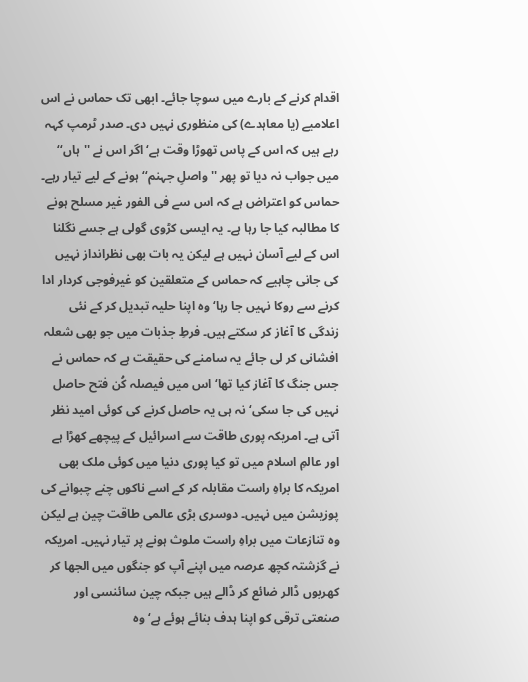اقدام کرنے کے بارے میں سوچا جائے۔ ابھی تک حماس نے اس اعلامیے (یا معاہدے) کی منظوری نہیں دی۔ صدر ٹرمپ کہہ رہے ہیں کہ اس کے پاس تھوڑا وقت ہے‘ اگر اس نے ''ہاں‘‘ میں جواب نہ دیا تو پھر ''واصلِ جہنم‘‘ ہونے کے لیے تیار رہے۔ حماس کو اعتراض ہے کہ اس سے فی الفور غیر مسلح ہونے کا مطالبہ کیا جا رہا ہے۔ یہ ایسی کڑوی گولی ہے جسے نگلنا اس کے لیے آسان نہیں ہے لیکن یہ بات بھی نظرانداز نہیں کی جانی چاہیے کہ حماس کے متعلقین کو غیرفوجی کردار ادا کرنے سے روکا نہیں جا رہا‘ وہ اپنا حلیہ تبدیل کر کے نئی زندگی کا آغاز کر سکتے ہیں۔ فرطِ جذبات میں جو بھی شعلہ افشانی کر لی جائے یہ سامنے کی حقیقت ہے کہ حماس نے جس جنگ کا آغاز کیا تھا‘ اس میں فیصلہ کُن فتح حاصل نہیں کی جا سکی‘ نہ ہی یہ حاصل کرنے کی کوئی امید نظر آتی ہے۔ امریکہ پوری طاقت سے اسرائیل کے پیچھے کھڑا ہے اور عالمِ اسلام میں تو کیا پوری دنیا میں کوئی ملک بھی امریکہ کا براہِ راست مقابلہ کر کے اسے ناکوں چنے چبوانے کی پوزیشن میں نہیں۔ دوسری بڑی عالمی طاقت چین ہے لیکن وہ تنازعات میں براہِ راست ملوث ہونے پر تیار نہیں۔ امریکہ نے گزشتہ کچھ عرصہ میں اپنے آپ کو جنگوں میں الجھا کر کھربوں ڈالر ضائع کر ڈالے ہیں جبکہ چین سائنسی اور صنعتی ترقی کو اپنا ہدف بنائے ہوئے ہے‘ وہ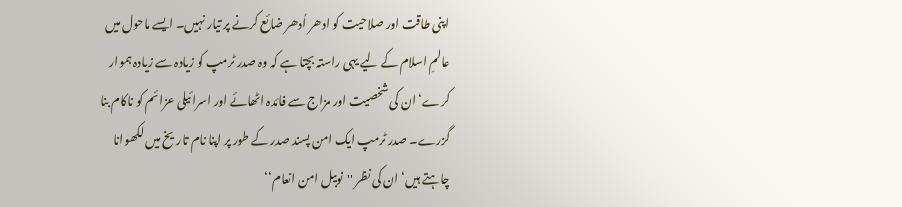اپنی طاقت اور صلاحیت کو ادھر اُدھر ضائع کرنے پر تیار نہیں۔ ایسے ماحول میں عالمِ اسلام کے لیے یہی راستہ بچتا ہے کہ وہ صدر ٹرمپ کو زیادہ سے زیادہ ہموار کرے‘ ان کی شخصیت اور مزاج سے فائدہ اٹھائے اور اسرائیلی عزائم کو ناکام بنا گزرے۔ صدر ٹرمپ ایک امن پسند صدر کے طور پر اپنا نام تاریخ میں لکھوانا چاہتے ہیں‘ ان کی نظر ''نوبیل امن انعام‘‘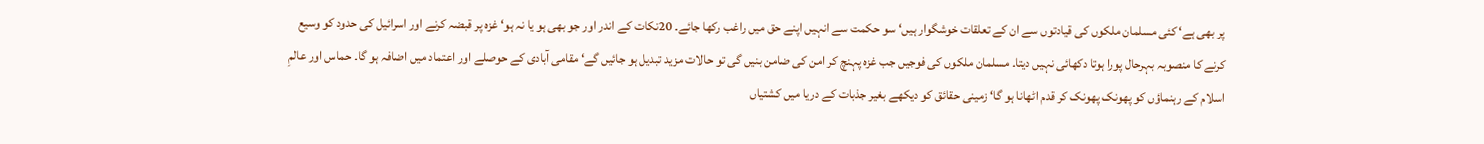پر بھی ہے‘ کئی مسلمان ملکوں کی قیادتوں سے ان کے تعلقات خوشگوار ہیں‘ سو حکمت سے انہیں اپنے حق میں راغب رکھا جائے۔ 20نکات کے اندر اور جو بھی ہو یا نہ ہو‘ غزہ پر قبضہ کرنے اور اسرائیل کی حدود کو وسیع کرنے کا منصوبہ بہرحال پورا ہوتا دکھائی نہیں دیتا۔ مسلمان ملکوں کی فوجیں جب غزہ پہنچ کر امن کی ضامن بنیں گی تو حالات مزید تبدیل ہو جائیں گے‘ مقامی آبادی کے حوصلے اور اعتماد میں اضافہ ہو گا۔ حماس اور عالمِ اسلام کے رہنماؤں کو پھونک پھونک کر قدم اٹھانا ہو گا‘ زمینی حقائق کو دیکھے بغیر جذبات کے دریا میں کشتیاں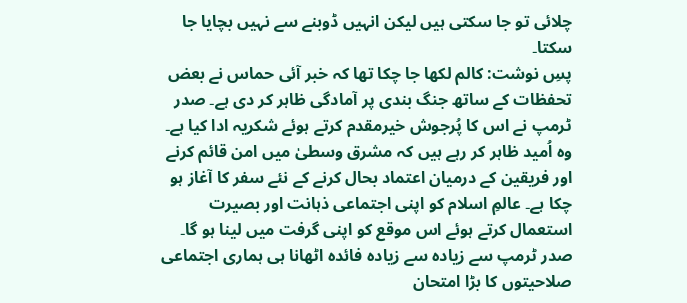چلائی تو جا سکتی ہیں لیکن انہیں ڈوبنے سے نہیں بچایا جا سکتا۔
پسِ نوشت: کالم لکھا جا چکا تھا کہ خبر آئی حماس نے بعض تحفظات کے ساتھ جنگ بندی پر آمادگی ظاہر کر دی ہے۔ صدر ٹرمپ نے اس کا پُرجوش خیرمقدم کرتے ہوئے شکریہ ادا کیا ہے۔ وہ اُمید ظاہر کر رہے ہیں کہ مشرق وسطیٰ میں امن قائم کرنے اور فریقین کے درمیان اعتماد بحال کرنے کے نئے سفر کا آغاز ہو چکا ہے۔ عالمِ اسلام کو اپنی اجتماعی ذہانت اور بصیرت استعمال کرتے ہوئے اس موقع کو اپنی گرفت میں لینا ہو گا۔ صدر ٹرمپ سے زیادہ سے زیادہ فائدہ اٹھانا ہی ہماری اجتماعی صلاحیتوں کا بڑا امتحان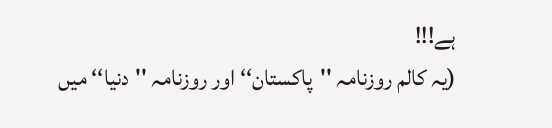ہے!!!
(یہ کالم روزنامہ ''پاکستان‘‘ اور روزنامہ ''دنیا‘‘ میں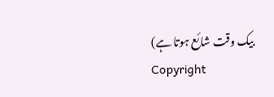بیک وقت شائع ہوتا ہے)
Copyright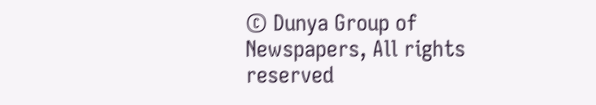© Dunya Group of Newspapers, All rights reserved